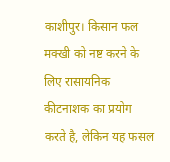काशीपुर। किसान फल मक्खी को नष्ट करने के लिए रासायनिक कीटनाशक का प्रयोग करते है, लेकिन यह फसल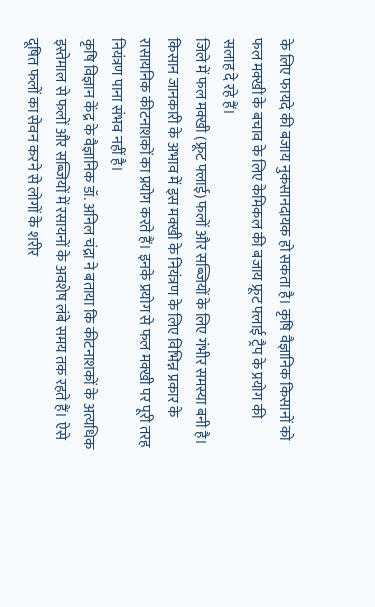के लिए फायदे की बजाय नुकसानदायक हो सकता है। कृषि वैज्ञानिक किसानों को फल मक्खी के बचाव के लिए केमिकल की बजाय फ्रूट फ्लाई ट्रैप के प्रयोग की सलाह दे रहे हैं।
जिले में फल मक्खी (फ्रूट फ्लाई) फलों और सब्जियों के लिए गंभीर समस्या बनी है। किसान जानकारी के अभाव में इस मक्खी के नियंत्रण के लिए विभिन्न प्रकार के रासायनिक कीटनाशकों का प्रयोग करते हैं। इनके प्रयोग से फल मक्खी पर पूरी तरह नियंत्रण पाना संभव नहीं है।
कृषि विज्ञान केंद्र के वैज्ञानिक डॉ. अनिल चंद्रा ने बताया कि कीटनाशकों के अत्यधिक इस्तेमाल से फलों और सब्जियों में रसायनों के अवशेष लंबे समय तक रहते हैं। ऐसे दूषित फलों का सेवन करने से लोगों के शरीर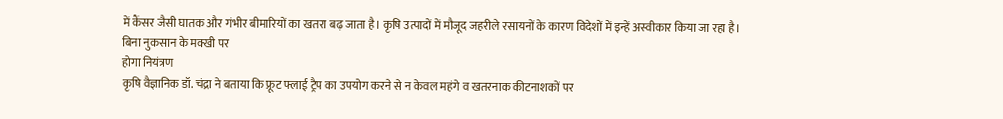में कैंसर जैसी घातक और गंभीर बीमारियों का खतरा बढ़ जाता है। कृषि उत्पादों में मौजूद जहरीले रसायनों के कारण विदेशों में इन्हें अस्वीकार किया जा रहा है।
बिना नुकसान के मक्खी पर
होगा नियंत्रण
कृषि वैज्ञानिक डॉ. चंद्रा ने बताया कि फ्रूट फ्लाई ट्रैप का उपयोग करने से न केवल महंगे व खतरनाक कीटनाशकों पर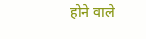होने वाले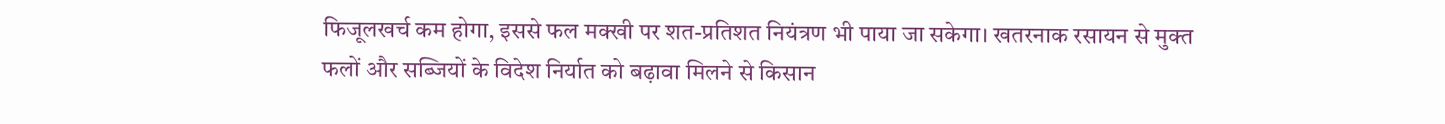फिजूलखर्च कम होगा, इससे फल मक्खी पर शत-प्रतिशत नियंत्रण भी पाया जा सकेगा। खतरनाक रसायन से मुक्त फलों और सब्जियों के विदेश निर्यात को बढ़ावा मिलने से किसान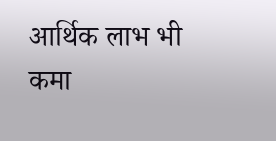आर्थिक लाभ भी कमा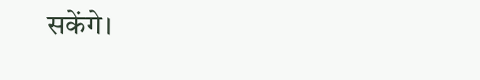सकेंगे।